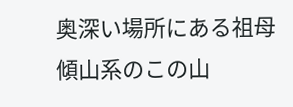奥深い場所にある祖母傾山系のこの山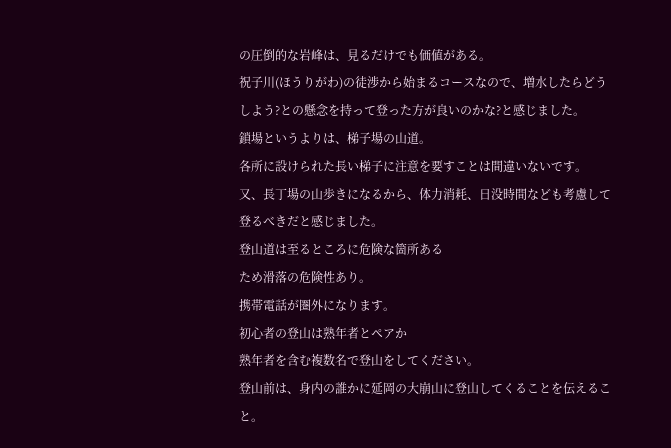の圧倒的な岩峰は、見るだけでも価値がある。
祝子川(ほうりがわ)の徒渉から始まるコースなので、増水したらどうしよう?との懸念を持って登った方が良いのかな?と感じました。
鎖場というよりは、梯子場の山道。
各所に設けられた長い梯子に注意を要すことは間違いないです。
又、長丁場の山歩きになるから、体力消耗、日没時間なども考慮して登るべきだと感じました。
登山道は至るところに危険な箇所ある
ため滑落の危険性あり。
携帯電話が圏外になります。
初心者の登山は熟年者とペアか
熟年者を含む複数名で登山をしてください。
登山前は、身内の誰かに延岡の大崩山に登山してくることを伝えること。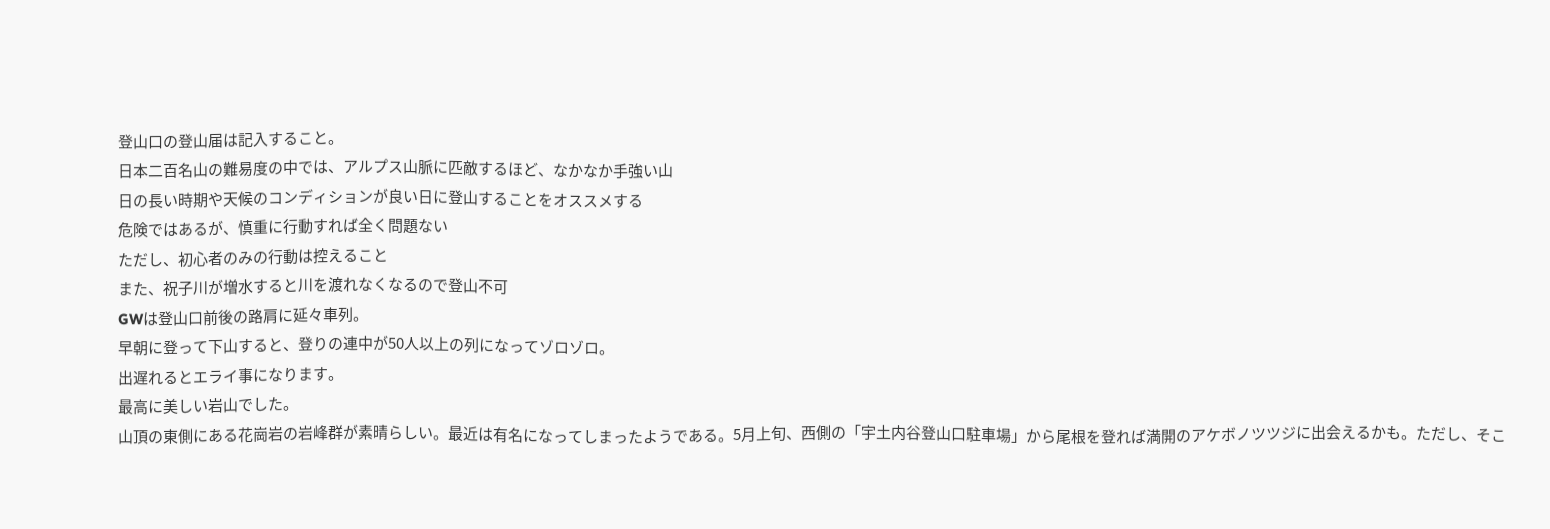登山口の登山届は記入すること。
日本二百名山の難易度の中では、アルプス山脈に匹敵するほど、なかなか手強い山
日の長い時期や天候のコンディションが良い日に登山することをオススメする
危険ではあるが、慎重に行動すれば全く問題ない
ただし、初心者のみの行動は控えること
また、祝子川が増水すると川を渡れなくなるので登山不可
GWは登山口前後の路肩に延々車列。
早朝に登って下山すると、登りの連中が50人以上の列になってゾロゾロ。
出遅れるとエライ事になります。
最高に美しい岩山でした。
山頂の東側にある花崗岩の岩峰群が素晴らしい。最近は有名になってしまったようである。5月上旬、西側の「宇土内谷登山口駐車場」から尾根を登れば満開のアケボノツツジに出会えるかも。ただし、そこ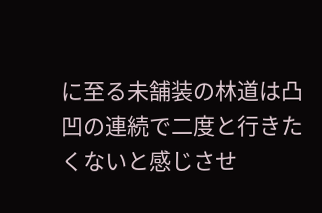に至る未舗装の林道は凸凹の連続で二度と行きたくないと感じさせ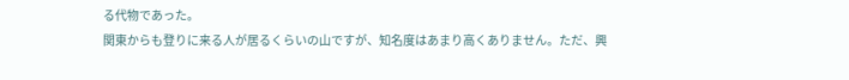る代物であった。
関東からも登りに来る人が居るくらいの山ですが、知名度はあまり高くありません。ただ、興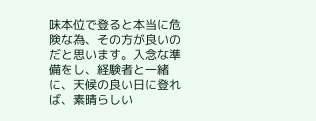味本位で登ると本当に危険な為、その方が良いのだと思います。入念な準備をし、経験者と一緒に、天候の良い日に登れば、素晴らしい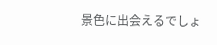景色に出会えるでしょ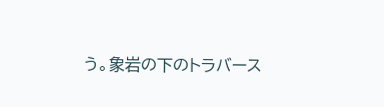う。象岩の下のトラバース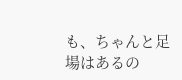も、ちゃんと足場はあるの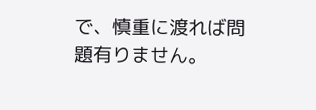で、慎重に渡れば問題有りません。